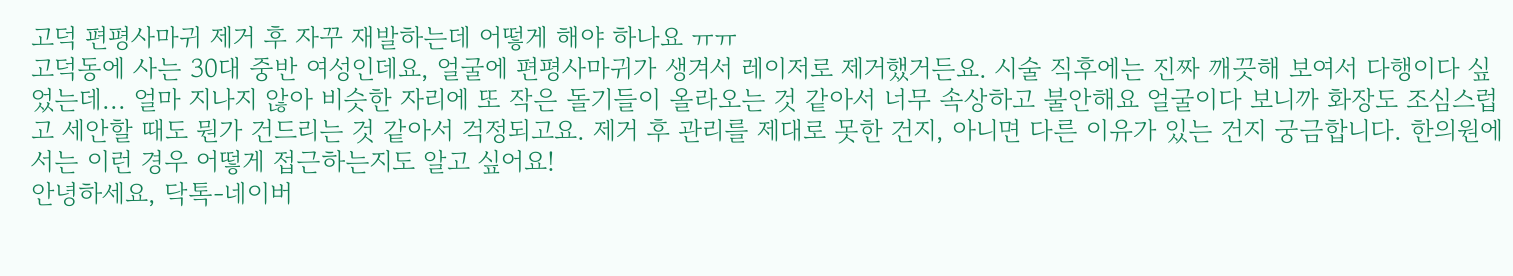고덕 편평사마귀 제거 후 자꾸 재발하는데 어떻게 해야 하나요 ㅠㅠ
고덕동에 사는 30대 중반 여성인데요, 얼굴에 편평사마귀가 생겨서 레이저로 제거했거든요. 시술 직후에는 진짜 깨끗해 보여서 다행이다 싶었는데... 얼마 지나지 않아 비슷한 자리에 또 작은 돌기들이 올라오는 것 같아서 너무 속상하고 불안해요 얼굴이다 보니까 화장도 조심스럽고 세안할 때도 뭔가 건드리는 것 같아서 걱정되고요. 제거 후 관리를 제대로 못한 건지, 아니면 다른 이유가 있는 건지 궁금합니다. 한의원에서는 이런 경우 어떻게 접근하는지도 알고 싶어요!
안녕하세요, 닥톡-네이버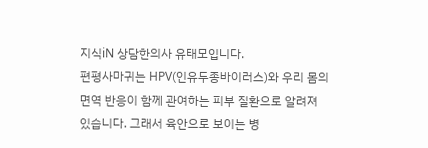지식iN 상담한의사 유태모입니다.
편평사마귀는 HPV(인유두종바이러스)와 우리 몸의 면역 반응이 함께 관여하는 피부 질환으로 알려져 있습니다. 그래서 육안으로 보이는 병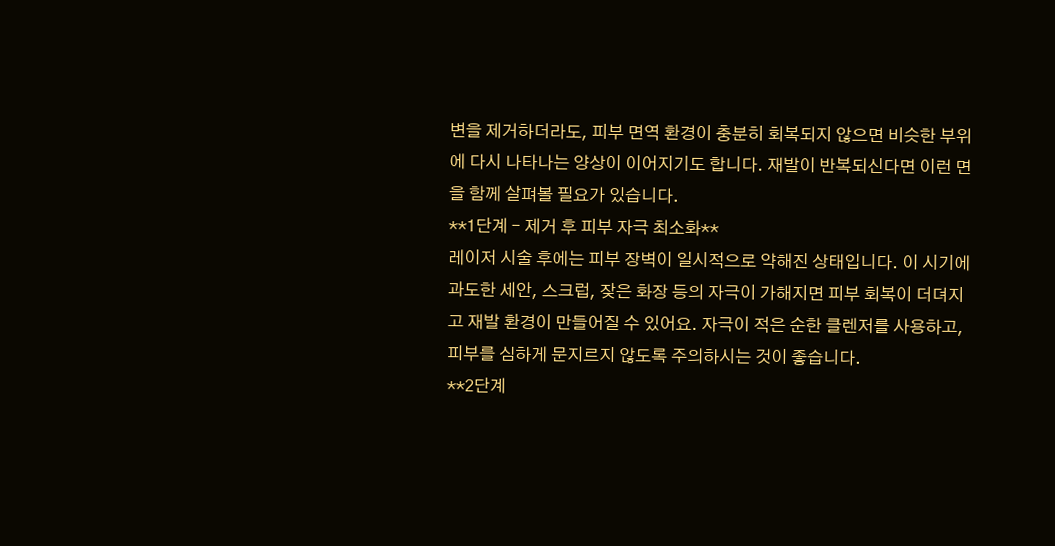변을 제거하더라도, 피부 면역 환경이 충분히 회복되지 않으면 비슷한 부위에 다시 나타나는 양상이 이어지기도 합니다. 재발이 반복되신다면 이런 면을 함께 살펴볼 필요가 있습니다.
**1단계 – 제거 후 피부 자극 최소화**
레이저 시술 후에는 피부 장벽이 일시적으로 약해진 상태입니다. 이 시기에 과도한 세안, 스크럽, 잦은 화장 등의 자극이 가해지면 피부 회복이 더뎌지고 재발 환경이 만들어질 수 있어요. 자극이 적은 순한 클렌저를 사용하고, 피부를 심하게 문지르지 않도록 주의하시는 것이 좋습니다.
**2단계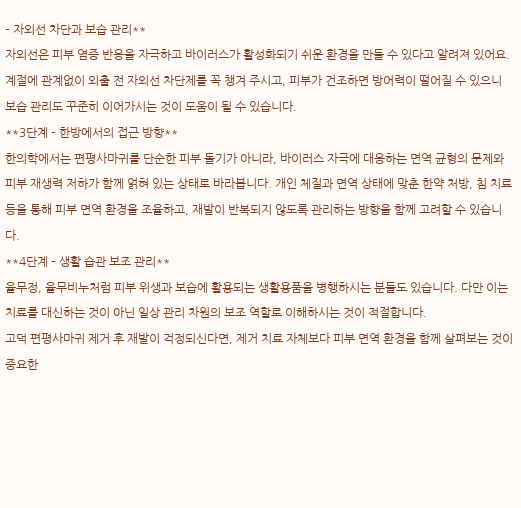– 자외선 차단과 보습 관리**
자외선은 피부 염증 반응을 자극하고 바이러스가 활성화되기 쉬운 환경을 만들 수 있다고 알려져 있어요. 계절에 관계없이 외출 전 자외선 차단제를 꼭 챙겨 주시고, 피부가 건조하면 방어력이 떨어질 수 있으니 보습 관리도 꾸준히 이어가시는 것이 도움이 될 수 있습니다.
**3단계 – 한방에서의 접근 방향**
한의학에서는 편평사마귀를 단순한 피부 돌기가 아니라, 바이러스 자극에 대응하는 면역 균형의 문제와 피부 재생력 저하가 함께 얽혀 있는 상태로 바라봅니다. 개인 체질과 면역 상태에 맞춘 한약 처방, 침 치료 등을 통해 피부 면역 환경을 조율하고, 재발이 반복되지 않도록 관리하는 방향을 함께 고려할 수 있습니다.
**4단계 – 생활 습관 보조 관리**
율무정, 율무비누처럼 피부 위생과 보습에 활용되는 생활용품을 병행하시는 분들도 있습니다. 다만 이는 치료를 대신하는 것이 아닌 일상 관리 차원의 보조 역할로 이해하시는 것이 적절합니다.
고덕 편평사마귀 제거 후 재발이 걱정되신다면, 제거 치료 자체보다 피부 면역 환경을 함께 살펴보는 것이 중요한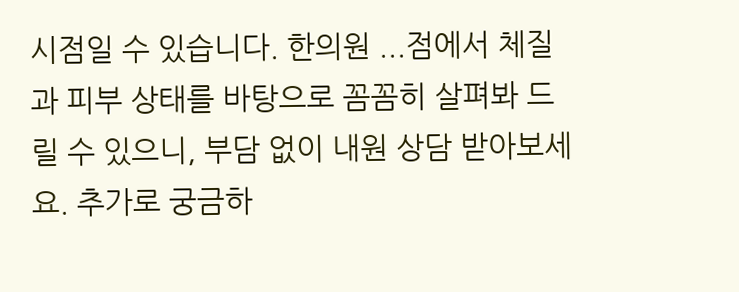시점일 수 있습니다. 한의원 ...점에서 체질과 피부 상태를 바탕으로 꼼꼼히 살펴봐 드릴 수 있으니, 부담 없이 내원 상담 받아보세요. 추가로 궁금하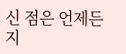신 점은 언제든지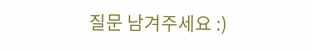질문 남겨주세요 :)